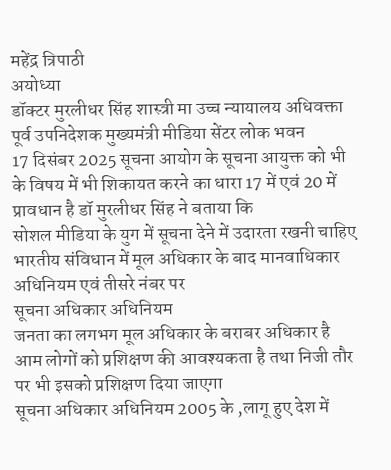महेंद्र त्रिपाठी
अयोध्या
डॉक्टर मुरलीधर सिंह शास्त्री मा उच्च न्यायालय अधिवक्ता
पूर्व उपनिदेशक मुख्यमंत्री मीडिया सेंटर लोक भवन
17 दिसंबर 2025 सूचना आयोग के सूचना आयुक्त को भी के विषय में भी शिकायत करने का धारा 17 में एवं 20 में प्रावधान है डॉ मुरलीधर सिंह ने बताया कि
सोशल मीडिया के युग में सूचना देने में उदारता रखनी चाहिए
भारतीय संविधान में मूल अधिकार के बाद मानवाधिकार अधिनियम एवं तीसरे नंबर पर
सूचना अधिकार अधिनियम
जनता का लगभग मूल अधिकार के बराबर अधिकार है
आम लोगों को प्रशिक्षण की आवश्यकता है तथा निजी तौर पर भी इसको प्रशिक्षण दिया जाएगा
सूचना अधिकार अधिनियम 2005 के ,लागू हुए देश में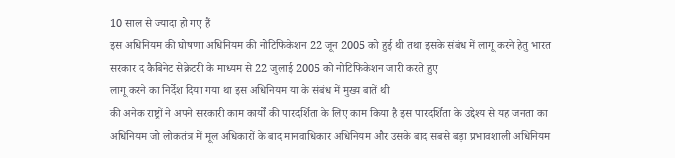10 साल से ज्यादा हो गए हैं
इस अधिनियम की घोषणा अधिनियम की नोटिफिकेशन 22 जून 2005 को हुई थी तथा इसके संबंध में लागू करने हेतु भारत सरकार द कैबिनेट सेक्रेटरी के माध्यम से 22 जुलाई 2005 को नोटिफिकेशन जारी करते हुए
लागू करने का निर्देश दिया गया था इस अधिनियम या के संबंध में मुख्य बातें थी
की अनेक राष्ट्रों ने अपने सरकारी काम कार्यों की पारदर्शिता के लिए काम किया है इस पारदर्शिता के उद्देश्य से यह जनता का अधिनियम जो लोकतंत्र में मूल अधिकारों के बाद मानवाधिकार अधिनियम और उसके बाद सबसे बड़ा प्रभावशाली अधिनियम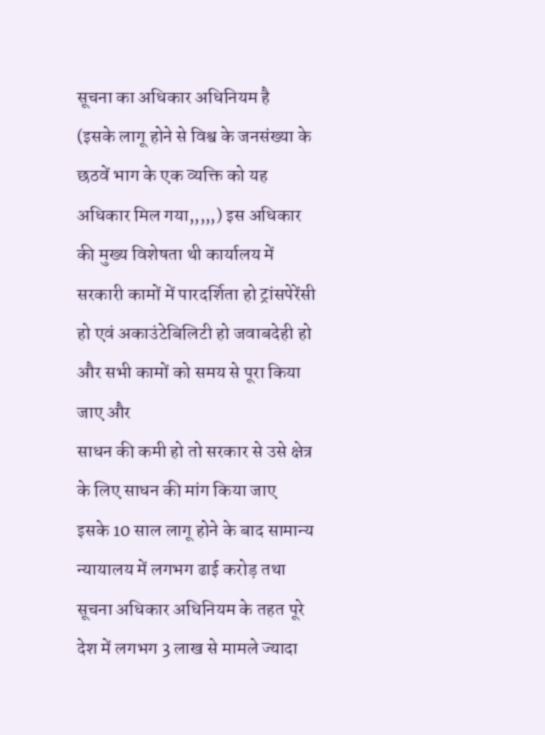सूचना का अधिकार अधिनियम है
(इसके लागू होने से विश्व के जनसंख्या के छठवें भाग के एक व्यक्ति को यह अधिकार मिल गया,,,,,) इस अधिकार की मुख्य विशेषता थी कार्यालय में सरकारी कामों में पारदर्शिता हो ट्रांसपेरेंसी हो एवं अकाउंटेबिलिटी हो जवाबदेही हो और सभी कामों को समय से पूरा किया जाए और
साधन की कमी हो तो सरकार से उसे क्षेत्र के लिए साधन की मांग किया जाए
इसके 10 साल लागू होने के बाद सामान्य न्यायालय में लगभग ढाई करोड़ तथा
सूचना अधिकार अधिनियम के तहत पूरे देश में लगभग 3 लाख से मामले ज्यादा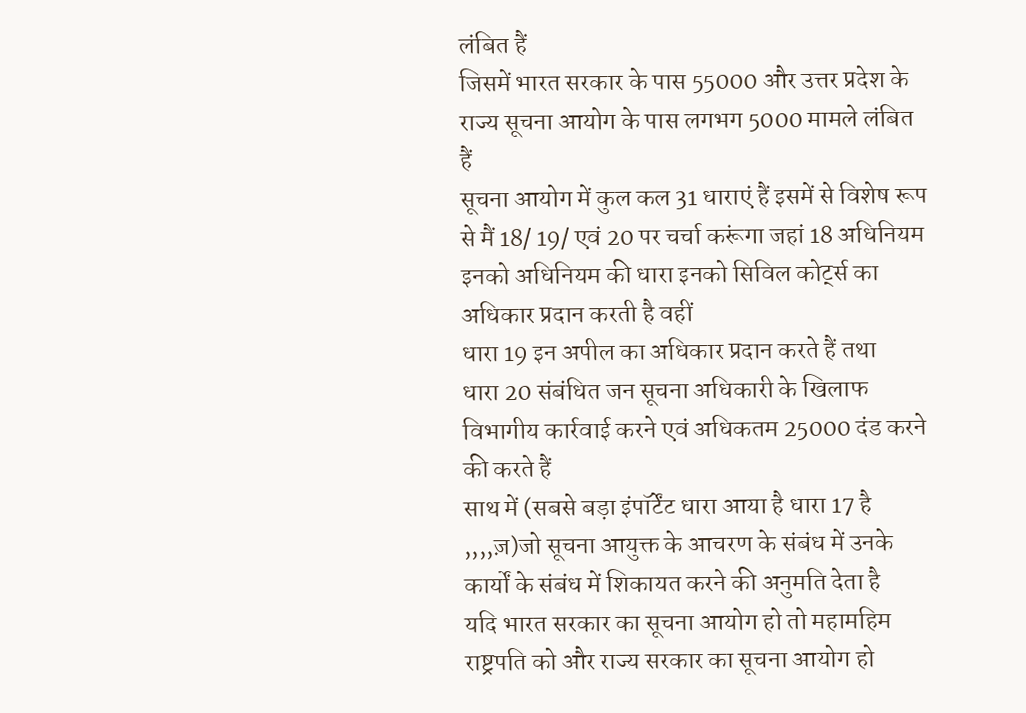लंबित हैं
जिसमें भारत सरकार के पास 55000 और उत्तर प्रदेश के राज्य सूचना आयोग के पास लगभग 5000 मामले लंबित हैं
सूचना आयोग में कुल कल 31 धाराएं हैं इसमें से विशेष रूप से मैं 18/ 19/ एवं 20 पर चर्चा करूंगा जहां 18 अधिनियम इनको अधिनियम की धारा इनको सिविल कोर्ट्स का अधिकार प्रदान करती है वहीं
धारा 19 इन अपील का अधिकार प्रदान करते हैं तथा
धारा 20 संबंधित जन सूचना अधिकारी के खिलाफ विभागीय कार्रवाई करने एवं अधिकतम 25000 दंड करने की करते हैं
साथ में (सबसे बड़ा इंपॉर्टेंट धारा आया है धारा 17 है ,,,,ज़)जो सूचना आयुक्त के आचरण के संबंध में उनके कार्यों के संबंध में शिकायत करने की अनुमति देता है
यदि भारत सरकार का सूचना आयोग हो तो महामहिम राष्ट्रपति को और राज्य सरकार का सूचना आयोग हो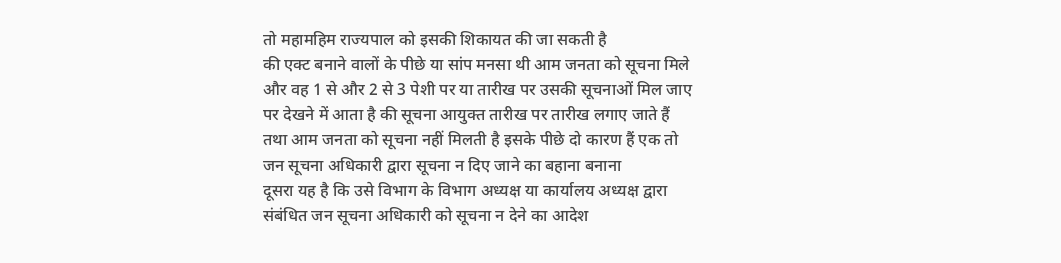तो महामहिम राज्यपाल को इसकी शिकायत की जा सकती है
की एक्ट बनाने वालों के पीछे या सांप मनसा थी आम जनता को सूचना मिले और वह 1 से और 2 से 3 पेशी पर या तारीख पर उसकी सूचनाओं मिल जाए
पर देखने में आता है की सूचना आयुक्त तारीख पर तारीख लगाए जाते हैं
तथा आम जनता को सूचना नहीं मिलती है इसके पीछे दो कारण हैं एक तो जन सूचना अधिकारी द्वारा सूचना न दिए जाने का बहाना बनाना
दूसरा यह है कि उसे विभाग के विभाग अध्यक्ष या कार्यालय अध्यक्ष द्वारा संबंधित जन सूचना अधिकारी को सूचना न देने का आदेश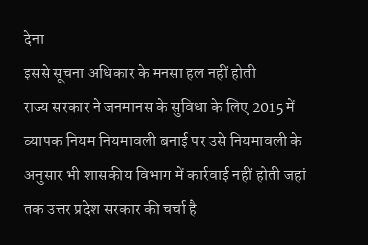देना
इससे सूचना अधिकार के मनसा हल नहीं होती
राज्य सरकार ने जनमानस के सुविधा के लिए 2015 में व्यापक नियम नियमावली बनाई पर उसे नियमावली के अनुसार भी शासकीय विभाग में कार्रवाई नहीं होती जहां तक उत्तर प्रदेश सरकार की चर्चा है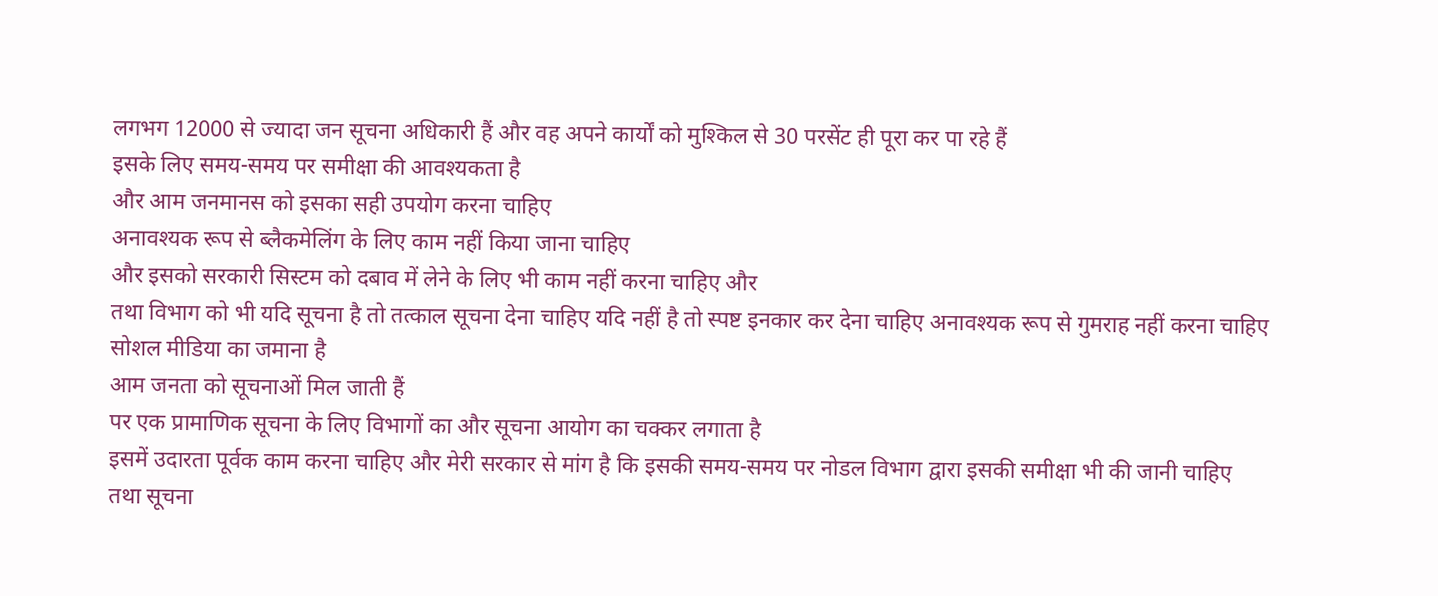लगभग 12000 से ज्यादा जन सूचना अधिकारी हैं और वह अपने कार्यों को मुश्किल से 30 परसेंट ही पूरा कर पा रहे हैं
इसके लिए समय-समय पर समीक्षा की आवश्यकता है
और आम जनमानस को इसका सही उपयोग करना चाहिए
अनावश्यक रूप से ब्लैकमेलिंग के लिए काम नहीं किया जाना चाहिए
और इसको सरकारी सिस्टम को दबाव में लेने के लिए भी काम नहीं करना चाहिए और
तथा विभाग को भी यदि सूचना है तो तत्काल सूचना देना चाहिए यदि नहीं है तो स्पष्ट इनकार कर देना चाहिए अनावश्यक रूप से गुमराह नहीं करना चाहिए
सोशल मीडिया का जमाना है
आम जनता को सूचनाओं मिल जाती हैं
पर एक प्रामाणिक सूचना के लिए विभागों का और सूचना आयोग का चक्कर लगाता है
इसमें उदारता पूर्वक काम करना चाहिए और मेरी सरकार से मांग है कि इसकी समय-समय पर नोडल विभाग द्वारा इसकी समीक्षा भी की जानी चाहिए
तथा सूचना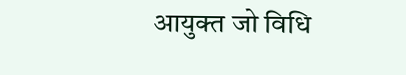आयुक्त जो विधि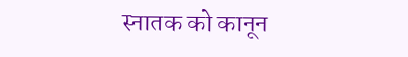स्नातक को कानून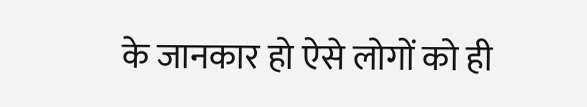के जानकार हो ऐसे लोगों को ही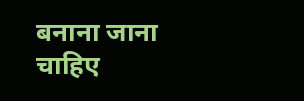बनाना जाना चाहिए